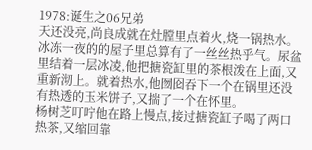1978:诞生之06兄弟
天还没亮,尚良成就在灶膛里点着火,烧一锅热水。冰冻一夜的的屋子里总算有了一丝丝热乎气。尿盆里结着一层冰凌,他把搪瓷缸里的茶根泼在上面,又重新沏上。就着热水,他囫囵吞下一个在锅里还没有热透的玉米饼子,又揣了一个在怀里。
杨树芝叮咛他在路上慢点,接过搪瓷缸子喝了两口热茶,又缩回靠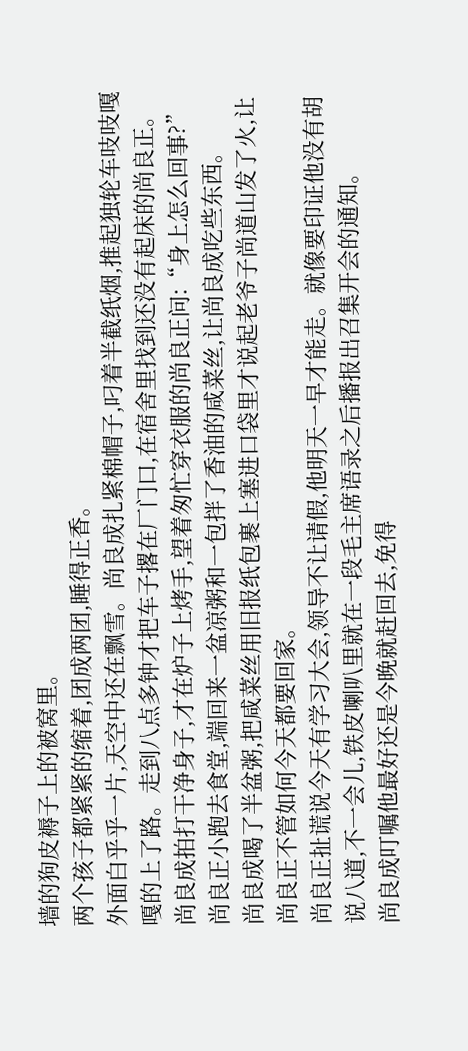墙的狗皮褥子上的被窝里。
两个孩子都紧紧的缩着,团成两团,睡得正香。
外面白乎乎一片,天空中还在飘雪。尚良成扎紧棉帽子,叼着半截纸烟,推起独轮车吱吱嘎嘎的上了路。走到八点多钟才把车子撂在厂门口,在宿舍里找到还没有起床的尚良正。
尚良成拍打干净身子,才在炉子上烤手,望着匆忙穿衣服的尚良正问:“身上怎么回事?”
尚良正小跑去食堂,端回来一盆凉粥和一包拌了香油的咸菜丝,让尚良成吃些东西。
尚良成喝了半盆粥,把咸菜丝用旧报纸包裹上塞进口袋里才说起老爷子尚道山发了火,让尚良正不管如何今天都要回家。
尚良正扯谎说今天有学习大会,领导不让请假,他明天一早才能走。就像要印证他没有胡说八道,不一会儿,铁皮喇叭里就在一段毛主席语录之后播报出召集开会的通知。
尚良成叮嘱他最好还是今晚就赶回去,免得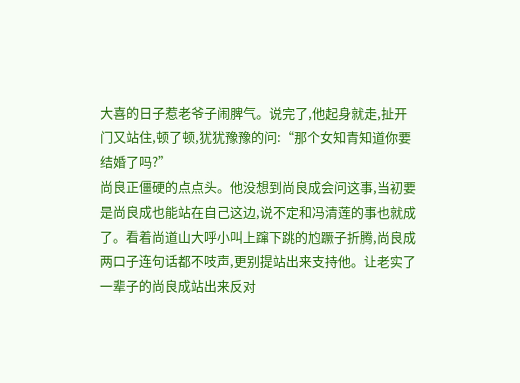大喜的日子惹老爷子闹脾气。说完了,他起身就走,扯开门又站住,顿了顿,犹犹豫豫的问:“那个女知青知道你要结婚了吗?”
尚良正僵硬的点点头。他没想到尚良成会问这事,当初要是尚良成也能站在自己这边,说不定和冯清莲的事也就成了。看着尚道山大呼小叫上蹿下跳的尥蹶子折腾,尚良成两口子连句话都不吱声,更别提站出来支持他。让老实了一辈子的尚良成站出来反对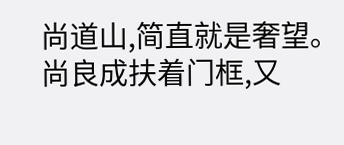尚道山,简直就是奢望。
尚良成扶着门框,又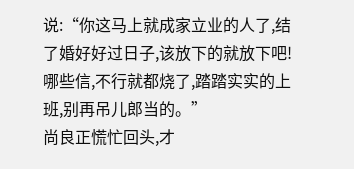说:“你这马上就成家立业的人了,结了婚好好过日子,该放下的就放下吧!哪些信,不行就都烧了,踏踏实实的上班,别再吊儿郎当的。”
尚良正慌忙回头,才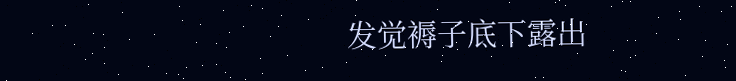发觉褥子底下露出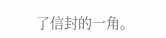了信封的一角。